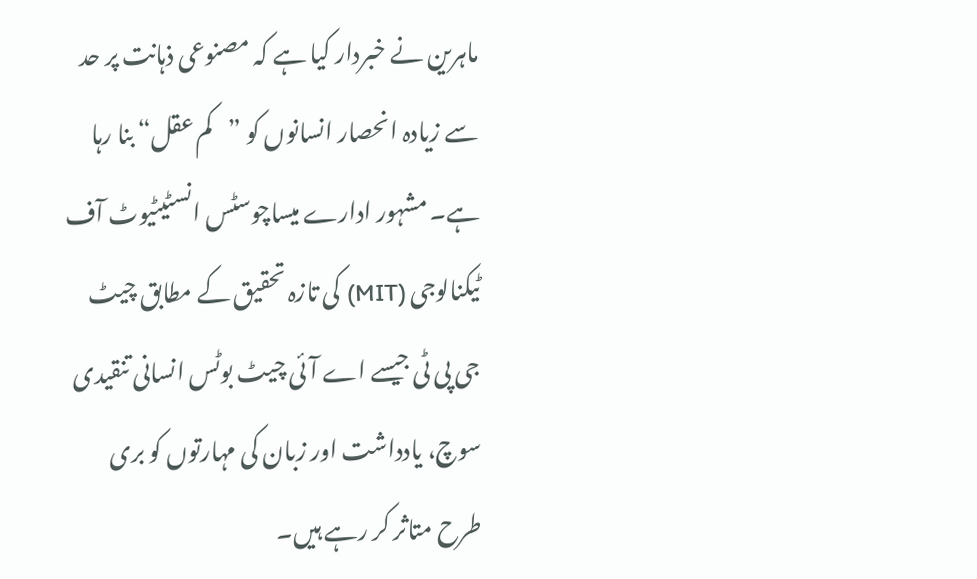ماہرین نے خبردار کیا ہے کہ مصنوعی ذہانت پر حد سے زیادہ انحصار انسانوں کو ”کم عقل“ بنا رہا ہے۔ مشہور ادارے میساچوسٹس انسٹیٹیوٹ آف ٹیکنالوجی (MIT) کی تازہ تحقیق کے مطابق چیٹ جی پی ٹی جیسے اے آئی چیٹ بوٹس انسانی تنقیدی سوچ، یادداشت اور زبان کی مہارتوں کو بری طرح متاثر کر رہے ہیں۔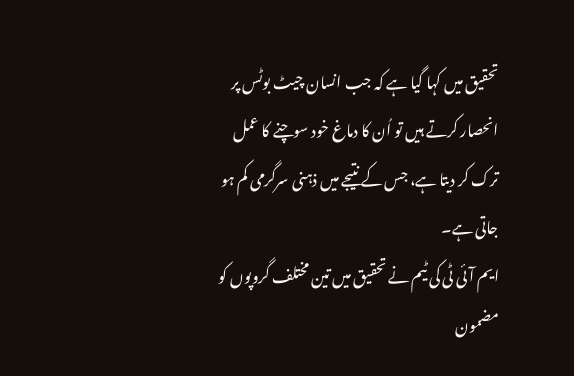تحقیق میں کہا گیا ہے کہ جب انسان چیٹ بوٹس پر انحصار کرتے ہیں تو اُن کا دماغ خود سوچنے کا عمل ترک کر دیتا ہے، جس کے نتیجے میں ذہنی سرگرمی کم ہو جاتی ہے۔
ایم آئی ٹی کی ٹیم نے تحقیق میں تین مختلف گروپوں کو مضمون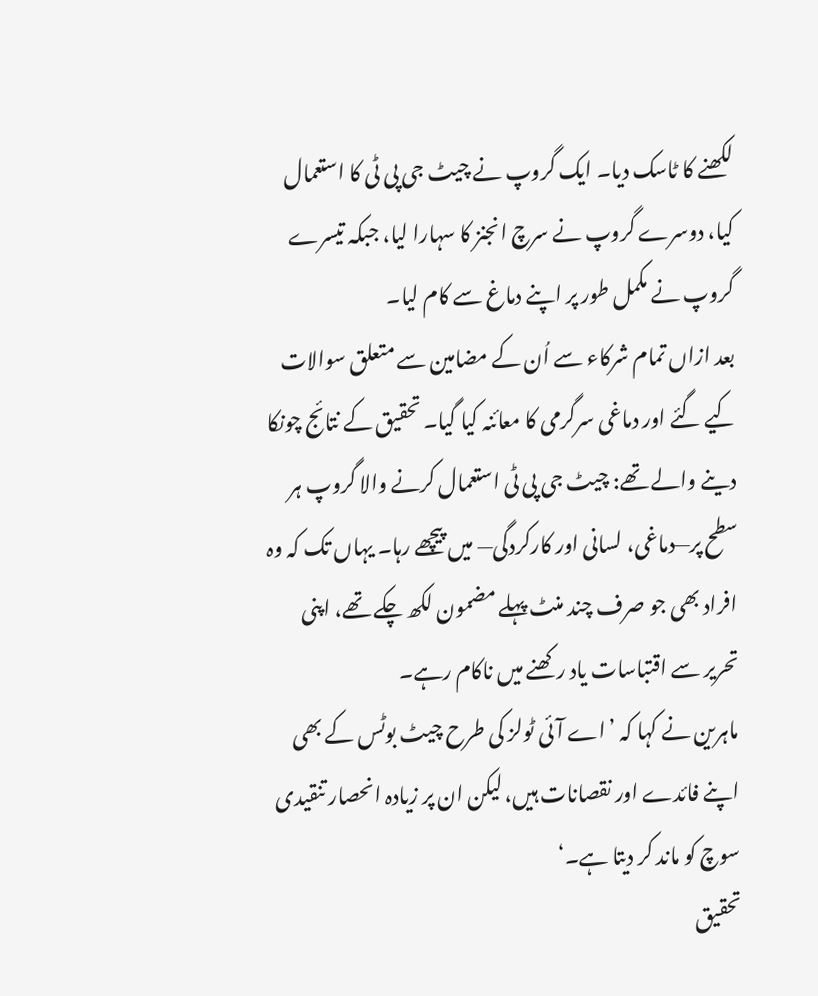لکھنے کا ٹاسک دیا۔ ایک گروپ نے چیٹ جی پی ٹی کا استعمال کیا، دوسرے گروپ نے سرچ انجنز کا سہارا لیا، جبکہ تیسرے گروپ نے مکمل طور پر اپنے دماغ سے کام لیا۔
بعد ازاں تمام شرکاء سے اُن کے مضامین سے متعلق سوالات کیے گئے اور دماغی سرگرمی کا معائنہ کیا گیا۔ تحقیق کے نتائج چونکا دینے والے تھے: چیٹ جی پی ٹی استعمال کرنے والا گروپ ہر سطح پر—دماغی، لسانی اور کارکردگی— میں پیچھے رہا۔ یہاں تک کہ وہ افراد بھی جو صرف چند منٹ پہلے مضمون لکھ چکے تھے، اپنی تحریر سے اقتباسات یاد رکھنے میں ناکام رہے۔
ماہرین نے کہا کہ ’اے آئی ٹولز کی طرح چیٹ بوٹس کے بھی اپنے فائدے اور نقصانات ہیں، لیکن ان پر زیادہ انحصار تنقیدی سوچ کو ماند کر دیتا ہے۔‘
تحقیق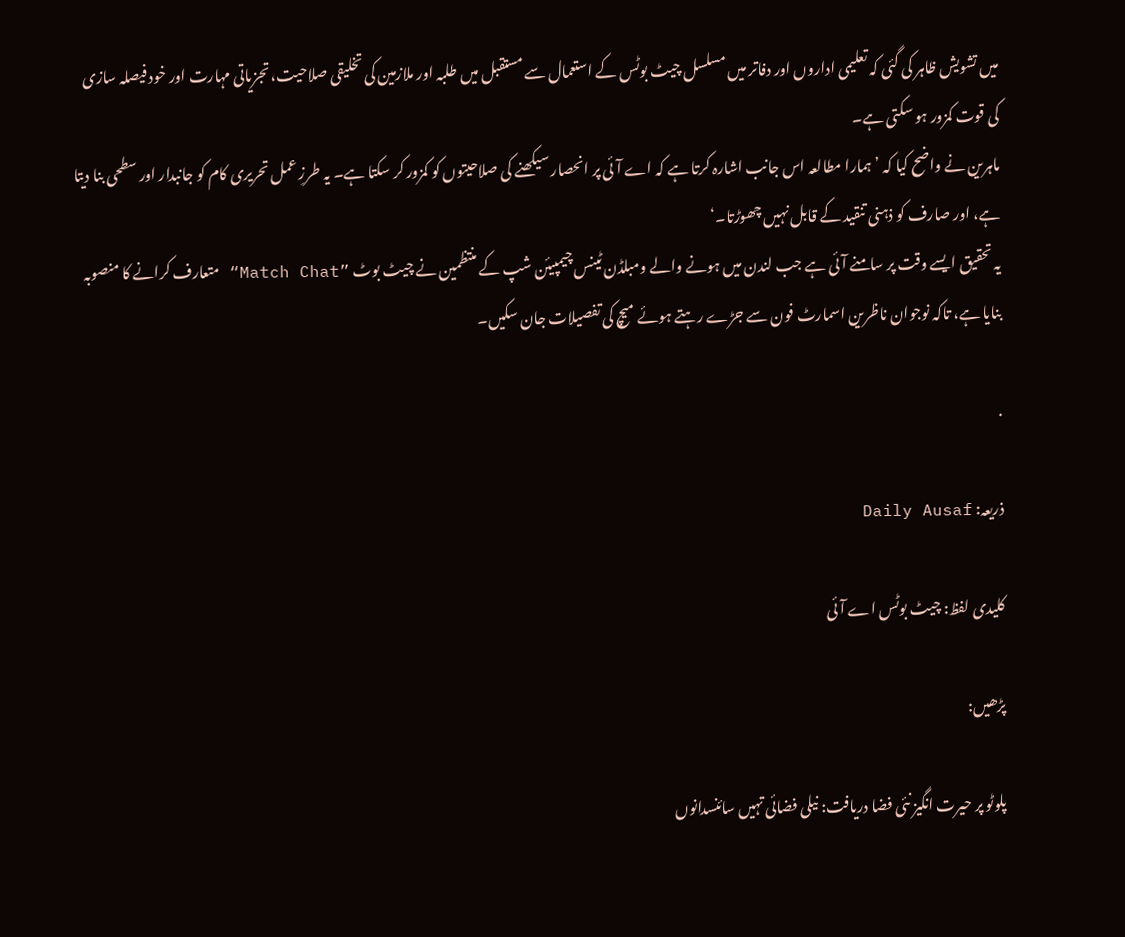میں تشویش ظاہر کی گئی کہ تعلیمی اداروں اور دفاتر میں مسلسل چیٹ بوٹس کے استعمال سے مستقبل میں طلبہ اور ملازمین کی تخلیقی صلاحیت، تجزیاتی مہارت اور خود فیصلہ سازی کی قوت کمزور ہو سکتی ہے۔
ماہرین نے واضح کیا کہ ’ہمارا مطالعہ اس جانب اشارہ کرتا ہے کہ اے آئی پر انحصار سیکھنے کی صلاحیتوں کو کمزور کر سکتا ہے۔ یہ طرزِ عمل تحریری کام کو جانبدار اور سطحی بنا دیتا ہے، اور صارف کو ذہنی تنقید کے قابل نہیں چھوڑتا۔‘
یہ تحقیق ایسے وقت پر سامنے آئی ہے جب لندن میں ہونے والے ومبلڈن ٹینس چیمپیئن شپ کے منتظمین نے چیٹ بوٹ ”Match Chat“ متعارف کرانے کا منصوبہ بنایا ہے، تاکہ نوجوان ناظرین اسمارٹ فون سے جڑے رہتے ہوئے میچ کی تفصیلات جان سکیں۔

.

ذریعہ: Daily Ausaf

کلیدی لفظ: چیٹ بوٹس اے آئی

پڑھیں:

پلوٹو پر حیرت انگیز نئی فضا دریافت: نیلی فضائی تہیں سائنسدانوں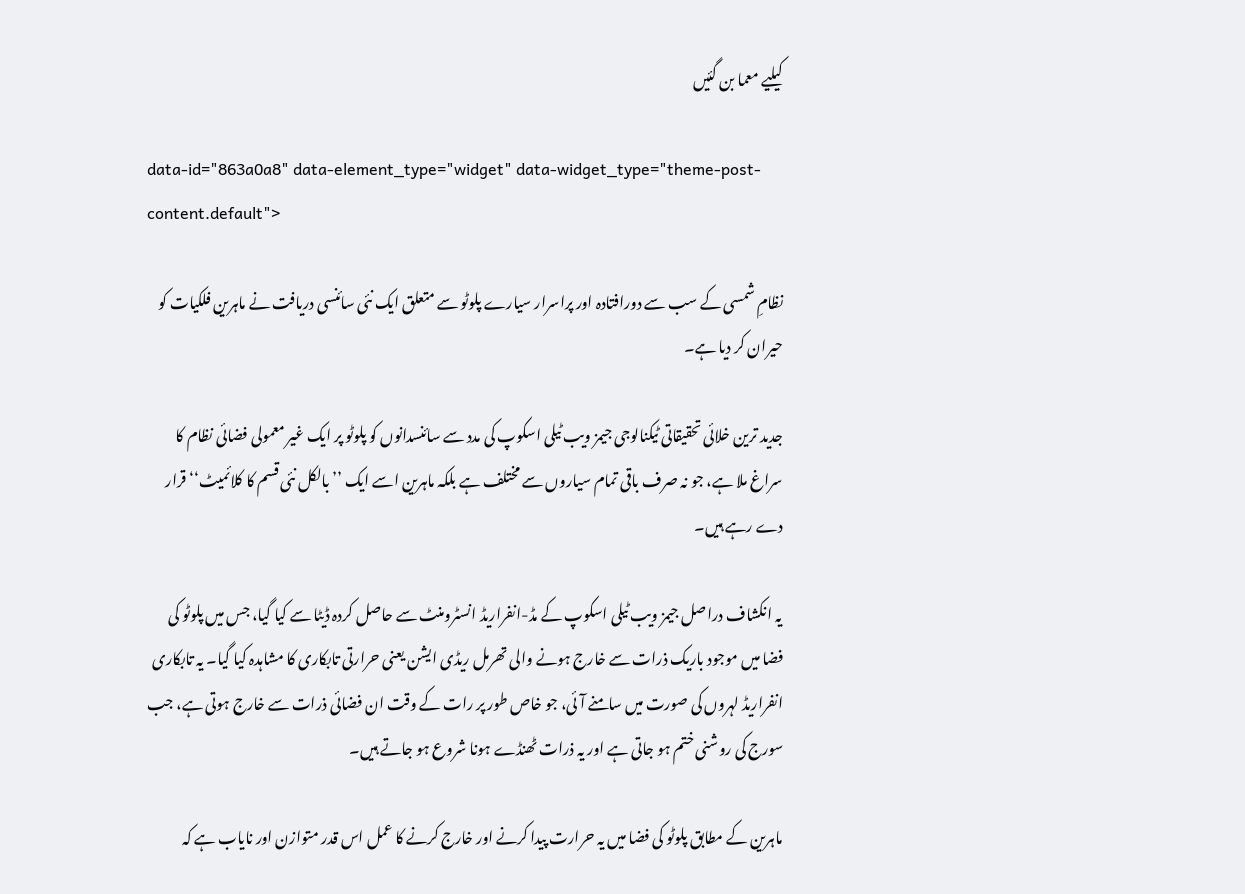کیلیے معما بن گئیں

data-id="863a0a8" data-element_type="widget" data-widget_type="theme-post-content.default">

نظامِ شمسی کے سب سے دورافتادہ اور پراسرار سیارے پلوٹو سے متعلق ایک نئی سائنسی دریافت نے ماہرین فلکیات کو حیران کر دیا ہے۔

جدید ترین خلائی تحقیقاتی ٹیکنالوجی جیمز ویب ٹیلی اسکوپ کی مدد سے سائنسدانوں کو پلوٹو پر ایک غیر معمولی فضائی نظام کا سراغ ملا ہے، جو نہ صرف باقی تمام سیاروں سے مختلف ہے بلکہ ماہرین اسے ایک ’’بالکل نئی قسم کا کلائمیٹ‘‘قرار دے رہے ہیں۔

یہ انکشاف دراصل جیمز ویب ٹیلی اسکوپ کے مڈ-انفراریڈ انسٹرومنٹ سے حاصل کردہ ڈیٹا سے کیا گیا، جس میں پلوٹو کی فضا میں موجود باریک ذرات سے خارج ہونے والی تھرمل ریڈی ایشن یعنی حرارتی تابکاری کا مشاہدہ کیا گیا۔ یہ تابکاری انفراریڈ لہروں کی صورت میں سامنے آئی، جو خاص طور پر رات کے وقت ان فضائی ذرات سے خارج ہوتی ہے، جب سورج کی روشنی ختم ہو جاتی ہے اور یہ ذرات ٹھنڈے ہونا شروع ہو جاتے ہیں۔

ماہرین کے مطابق پلوٹو کی فضا میں یہ حرارت پیدا کرنے اور خارج کرنے کا عمل اس قدر متوازن اور نایاب ہے کہ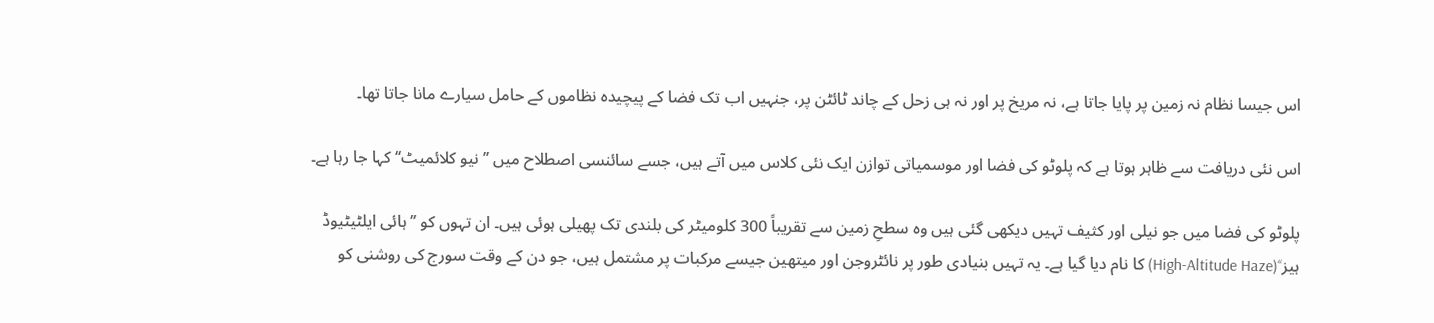اس جیسا نظام نہ زمین پر پایا جاتا ہے، نہ مریخ پر اور نہ ہی زحل کے چاند ٹائٹن پر، جنہیں اب تک فضا کے پیچیدہ نظاموں کے حامل سیارے مانا جاتا تھا۔

اس نئی دریافت سے ظاہر ہوتا ہے کہ پلوٹو کی فضا اور موسمیاتی توازن ایک نئی کلاس میں آتے ہیں، جسے سائنسی اصطلاح میں ’’نیو کلائمیٹ‘‘کہا جا رہا ہے۔

پلوٹو کی فضا میں جو نیلی اور کثیف تہیں دیکھی گئی ہیں وہ سطحِ زمین سے تقریباً 300 کلومیٹر کی بلندی تک پھیلی ہوئی ہیں۔ ان تہوں کو ’’ہائی ایلٹیٹیوڈ ہیز‘‘(High-Altitude Haze) کا نام دیا گیا ہے۔ یہ تہیں بنیادی طور پر نائٹروجن اور میتھین جیسے مرکبات پر مشتمل ہیں، جو دن کے وقت سورج کی روشنی کو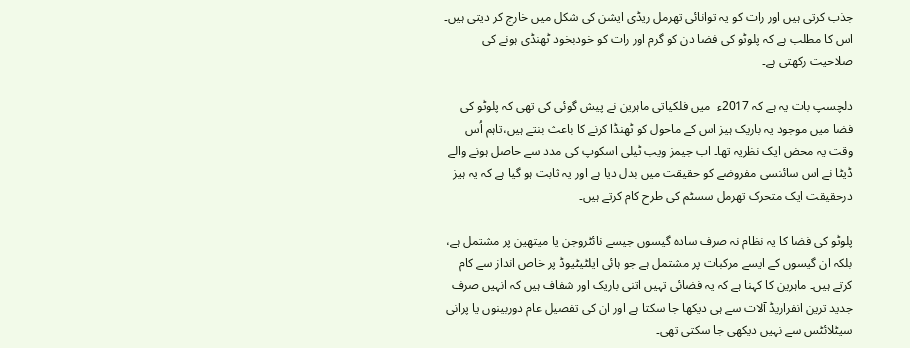جذب کرتی ہیں اور رات کو یہ توانائی تھرمل ریڈی ایشن کی شکل میں خارج کر دیتی ہیں۔ اس کا مطلب ہے کہ پلوٹو کی فضا دن کو گرم اور رات کو خودبخود ٹھنڈی ہونے کی صلاحیت رکھتی ہے۔

دلچسپ بات یہ ہے کہ 2017ء  میں فلکیاتی ماہرین نے پیش گوئی کی تھی کہ پلوٹو کی فضا میں موجود یہ باریک ہیز اس کے ماحول کو ٹھنڈا کرنے کا باعث بنتے ہیں،تاہم اُس وقت یہ محض ایک نظریہ تھا۔ اب جیمز ویب ٹیلی اسکوپ کی مدد سے حاصل ہونے والے ڈیٹا نے اس سائنسی مفروضے کو حقیقت میں بدل دیا ہے اور یہ ثابت ہو گیا ہے کہ یہ ہیز درحقیقت ایک متحرک تھرمل سسٹم کی طرح کام کرتے ہیں۔

پلوٹو کی فضا کا یہ نظام نہ صرف سادہ گیسوں جیسے نائٹروجن یا میتھین پر مشتمل ہے، بلکہ ان گیسوں کے ایسے مرکبات پر مشتمل ہے جو ہائی ایلٹیٹیوڈ پر خاص انداز سے کام کرتے ہیں۔ ماہرین کا کہنا ہے کہ یہ فضائی تہیں اتنی باریک اور شفاف ہیں کہ انہیں صرف جدید ترین انفراریڈ آلات سے ہی دیکھا جا سکتا ہے اور ان کی تفصیل عام دوربینوں یا پرانی سیٹلائٹس سے نہیں دیکھی جا سکتی تھی۔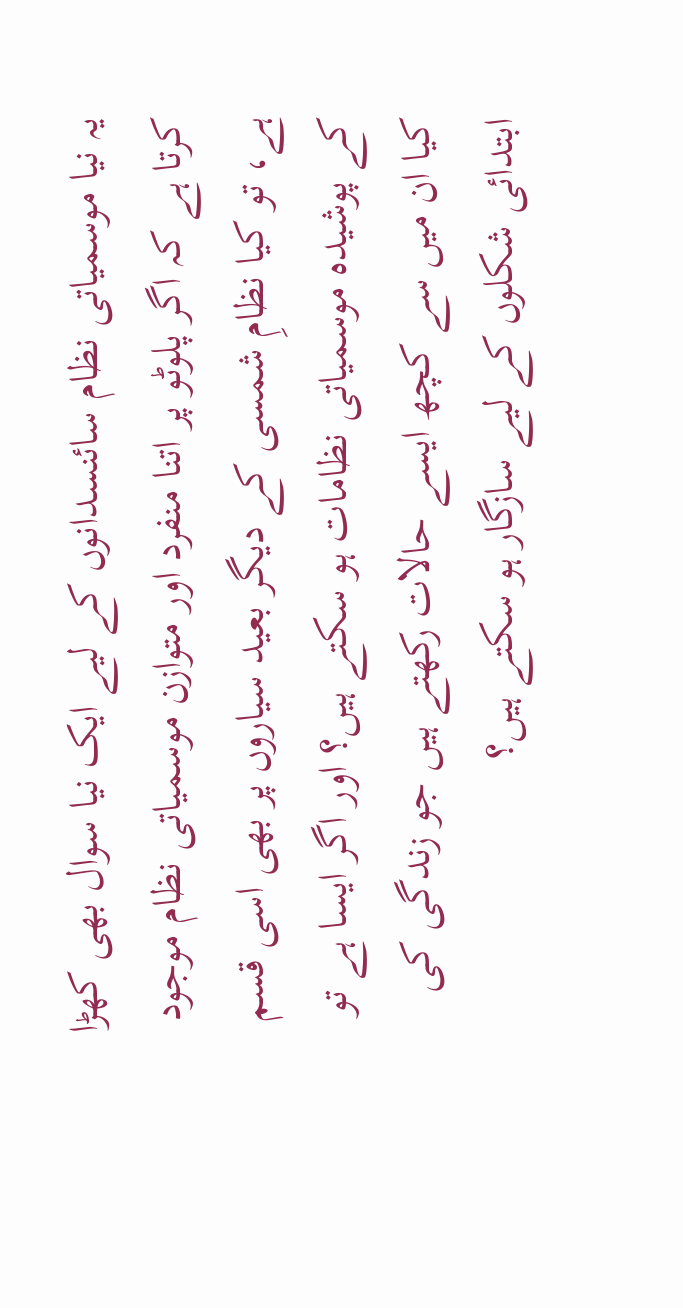یہ نیا موسمیاتی نظام سائنسدانوں کے لیے ایک نیا سوال بھی کھڑا کرتا ہے کہ اگر پلوٹو پر اتنا منفرد اور متوازن موسمیاتی نظام موجود ہے، تو کیا نظامِ شمسی کے دیگر بعید سیاروں پر بھی اسی قسم کے پوشیدہ موسمیاتی نظامات ہو سکتے ہیں؟ اور اگر ایسا ہے تو کیا ان میں سے کچھ ایسے حالات رکھتے ہیں جو زندگی کی ابتدائی شکلوں کے لیے سازگار ہو سکتے ہیں؟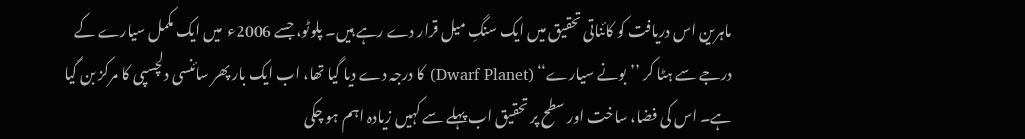ماہرین اس دریافت کو کائناتی تحقیق میں ایک سنگِ میل قرار دے رہے ہیں۔ پلوٹو، جسے 2006ء  میں ایک مکمل سیارے کے درجے سے ہٹا کر ’’بونے سیارے‘‘ (Dwarf Planet) کا درجہ دے دیا گیا تھا، اب ایک بار پھر سائنسی دلچسپی کا مرکز بن گیا ہے۔ اس کی فضا، ساخت اور سطح پر تحقیق اب پہلے سے کہیں زیادہ اہم ہو چکی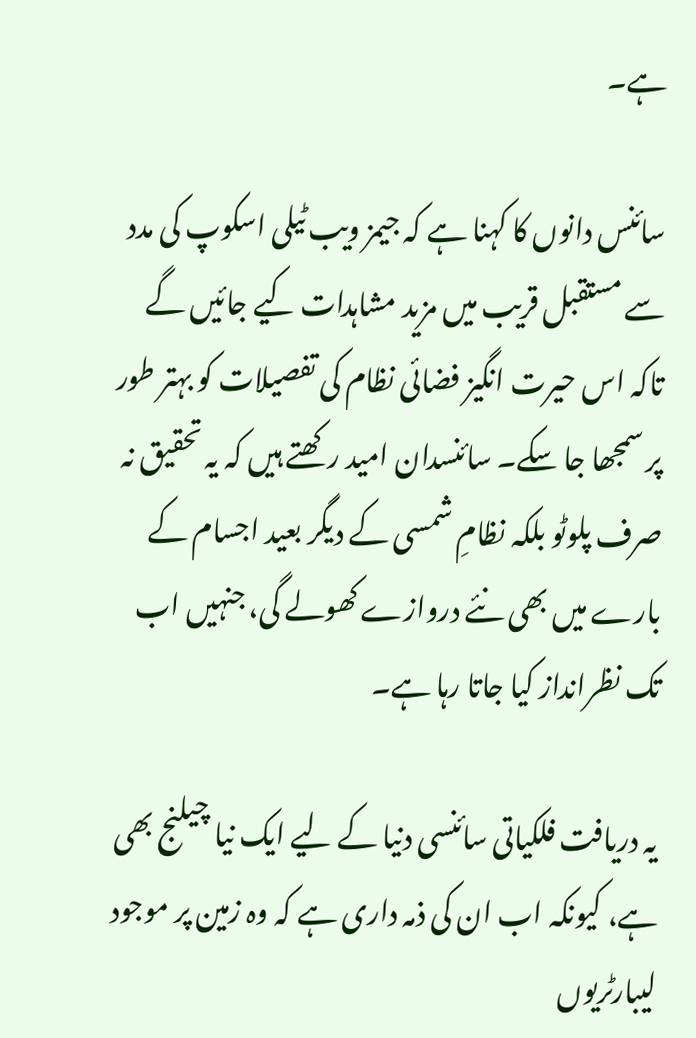ہے۔

سائنس دانوں کا کہنا ہے کہ جیمز ویب ٹیلی اسکوپ کی مدد سے مستقبل قریب میں مزید مشاہدات کیے جائیں گے تاکہ اس حیرت انگیز فضائی نظام کی تفصیلات کو بہتر طور پر سمجھا جا سکے۔ سائنسدان امید رکھتے ہیں کہ یہ تحقیق نہ صرف پلوٹو بلکہ نظامِ شمسی کے دیگر بعید اجسام کے بارے میں بھی نئے دروازے کھولے گی، جنہیں اب تک نظرانداز کیا جاتا رہا ہے۔

یہ دریافت فلکیاتی سائنسی دنیا کے لیے ایک نیا چیلنج بھی ہے، کیونکہ اب ان کی ذمہ داری ہے کہ وہ زمین پر موجود لیبارٹریوں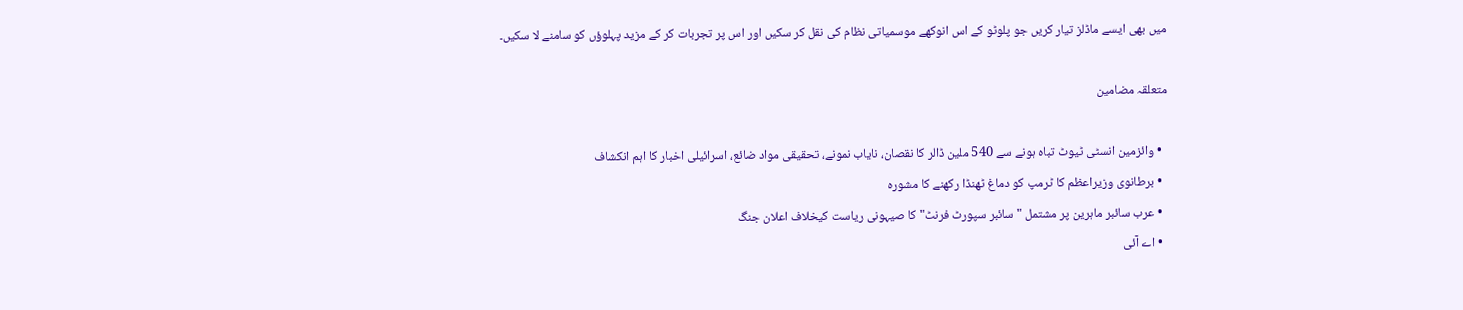میں بھی ایسے ماڈلز تیار کریں جو پلوٹو کے اس انوکھے موسمیاتی نظام کی نقل کر سکیں اور اس پر تجربات کر کے مزید پہلوؤں کو سامنے لا سکیں۔

متعلقہ مضامین

  • وائزمین انسٹی ٹیوٹ تباہ ہونے سے 540 ملین ڈالر کا نقصان، نایاب نمونے، تحقیقی مواد ضائع، اسرائیلی اخبار کا اہم انکشاف
  • برطانوی وزیراعظم کا ٹرمپ کو دماغ ٹھنڈا رکھنے کا مشورہ
  • عرب سائبر ماہرین پر مشتمل "سائبر سپورٹ فرنٹ" کا صیہونی ریاست کیخلاف اعلان جنگ
  • اے آئی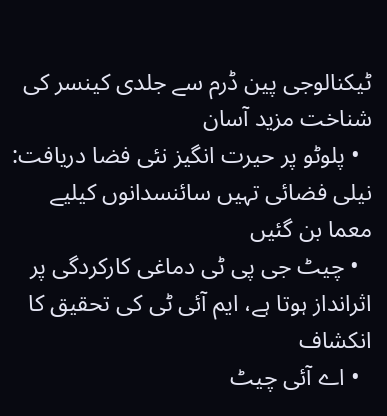ٹیکنالوجی پین ڈرم سے جلدی کینسر کی شناخت مزید آسان
  • پلوٹو پر حیرت انگیز نئی فضا دریافت: نیلی فضائی تہیں سائنسدانوں کیلیے معما بن گئیں
  • چیٹ جی پی ٹی دماغی کارکردگی پر اثرانداز ہوتا ہے، ایم آئی ٹی کی تحقیق کا انکشاف
  • اے آئی چیٹ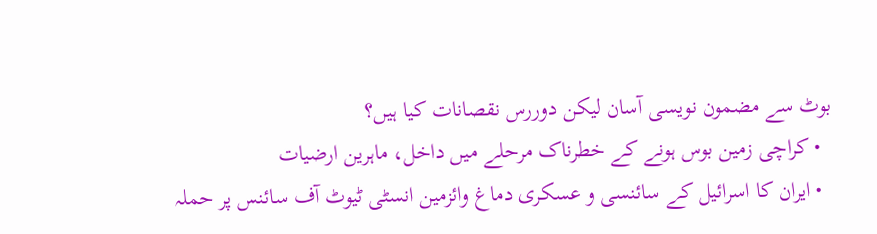بوٹ سے مضمون نویسی آسان لیکن دوررس نقصانات کیا ہیں؟
  • کراچی زمین بوس ہونے کے خطرناک مرحلے میں داخل، ماہرین ارضیات
  • ایران کا اسرائیل کے سائنسی و عسکری دماغ وائزمین انسٹی ٹیوٹ آف سائنس پر حملہ